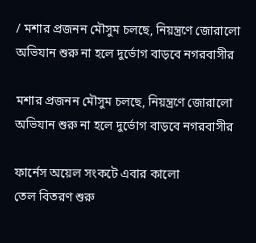/ মশার প্রজনন মৌসুম চলছে, নিয়ন্ত্রণে জোরালো অভিযান শুরু না হলে দুর্ভোগ বাড়বে নগরবাসীর

মশার প্রজনন মৌসুম চলছে, নিয়ন্ত্রণে জোরালো অভিযান শুরু না হলে দুর্ভোগ বাড়বে নগরবাসীর

ফার্নেস অয়েল সংকটে এবার কালো
তেল বিতরণ শুরু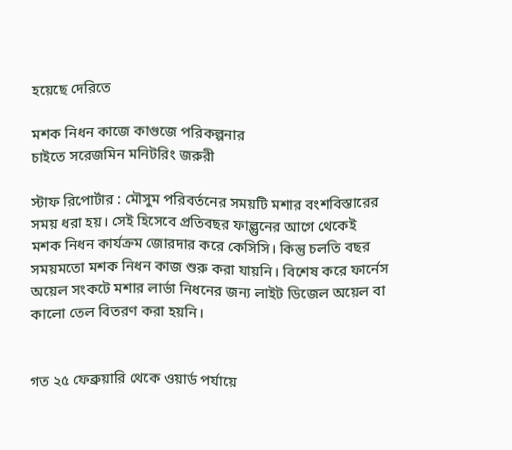হয়েছে দেরিতে

মশক নিধন কাজে কাগুজে পরিকল্পনার
চাইতে সরেজমিন মনিটরিং জরুরী

স্টাফ রিপোর্টার : মৌসুম পরিবর্তনের সময়টি মশার বংশবিস্তারের সময় ধরা হয়। সেই হিসেবে প্রতিবছর ফাল্গুনের আগে থেকেই মশক নিধন কার্যক্রম জোরদার করে কেসিসি। কিন্তু চলতি বছর সময়মতো মশক নিধন কাজ শুরু করা যায়নি। বিশেষ করে ফার্নেস অয়েল সংকটে মশার লার্ভা নিধনের জন্য লাইট ডিজেল অয়েল বা কালো তেল বিতরণ করা হয়নি।


গত ২৫ ফেব্রুয়ারি থেকে ওয়ার্ড পর্যায়ে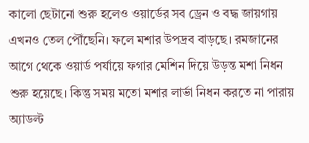কালো ছেটানো শুরু হলেও ওয়ার্ডের সব ড্রেন ও বদ্ধ জায়গায় এখনও তেল পৌঁছেনি। ফলে মশার উপদ্রব বাড়ছে। রমজানের আগে থেকে ওয়ার্ড পর্যায়ে ফগার মেশিন দিয়ে উড়ন্ত মশা নিধন শুরু হয়েছে। কিন্তু সময় মতো মশার লার্ভা নিধন করতে না পারায় অ্যাডল্ট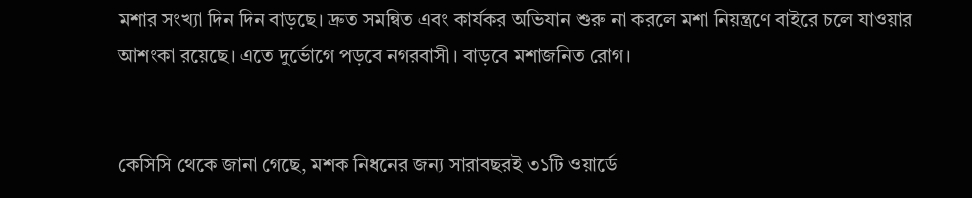মশার সংখ্যা দিন দিন বাড়ছে। দ্রুত সমন্বিত এবং কার্যকর অভিযান শুরু না করলে মশা নিয়ন্ত্রণে বাইরে চলে যাওয়ার আশংকা রয়েছে। এতে দুর্ভোগে পড়বে নগরবাসী। বাড়বে মশাজনিত রোগ।


কেসিসি থেকে জানা গেছে, মশক নিধনের জন্য সারাবছরই ৩১টি ওয়ার্ডে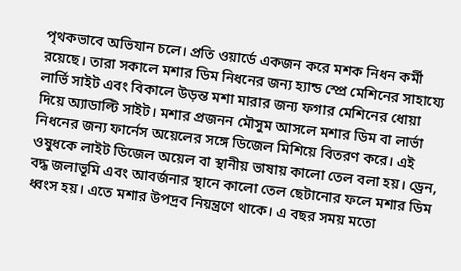পৃথকভাবে অভিযান চলে। প্রতি ওয়ার্ডে একজন করে মশক নিধন কর্মী রয়েছে। তারা সকালে মশার ডিম নিধনের জন্য হ্যান্ড স্প্রে মেশিনের সাহায্যে লার্ভি সাইট এবং বিকালে উড়ন্ত মশা মারার জন্য ফগার মেশিনের ধোয়া দিয়ে অ্যাডাল্টি সাইট। মশার প্রজনন মৌসুম আসলে মশার ডিম বা লার্ভা নিধনের জন্য ফার্নেস অয়েলের সঙ্গে ডিজেল মিশিয়ে বিতরণ করে। এই ওষুধকে লাইট ডিজেল অয়েল বা স্থানীয় ভাষায় কালো তেল বলা হয়। ড্রেন, বদ্ধ জলাভূমি এবং আবর্জনার স্থানে কালো তেল ছেটানোর ফলে মশার ডিম ধ্বংস হয়। এতে মশার উপদ্রব নিয়ন্ত্রণে থাকে। এ বছর সময় মতো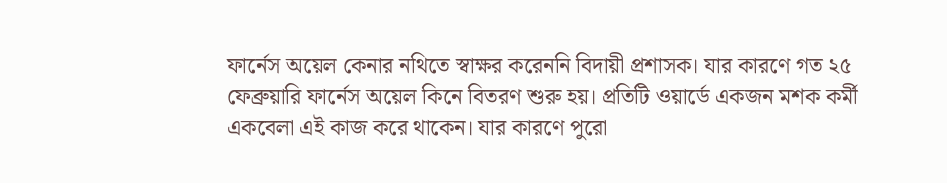ফার্নেস অয়েল কেনার নথিতে স্বাক্ষর করেননি বিদায়ী প্রশাসক। যার কারণে গত ২৫ ফেব্রুয়ারি ফার্নেস অয়েল কিনে বিতরণ শুরু হয়। প্রতিটি ওয়ার্ডে একজন মশক কর্মী একবেলা এই কাজ করে থাকেন। যার কারণে পুরো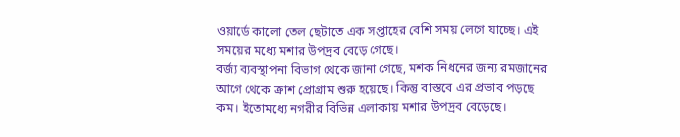ওয়ার্ডে কালো তেল ছেটাতে এক সপ্তাহের বেশি সময় লেগে যাচ্ছে। এই সময়ের মধ্যে মশার উপদ্রব বেড়ে গেছে।
বর্জ্য ব্যবস্থাপনা বিভাগ থেকে জানা গেছে, মশক নিধনের জন্য রমজানের আগে থেকে ক্রাশ প্রোগ্রাম শুরু হয়েছে। কিন্তু বাস্তবে এর প্রভাব পড়ছে কম। ইতোমধ্যে নগরীর বিভিন্ন এলাকায় মশার উপদ্রব বেড়েছে।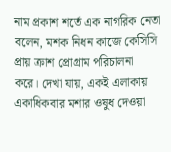নাম প্রকাশ শর্তে এক নাগরিক নেতা বলেন, মশক নিধন কাজে কেসিসি প্রায় ক্রাশ প্রোগ্রাম পরিচালনা করে। দেখা যায়, একই এলাকায় একাধিকবার মশার ওষুধ দেওয়া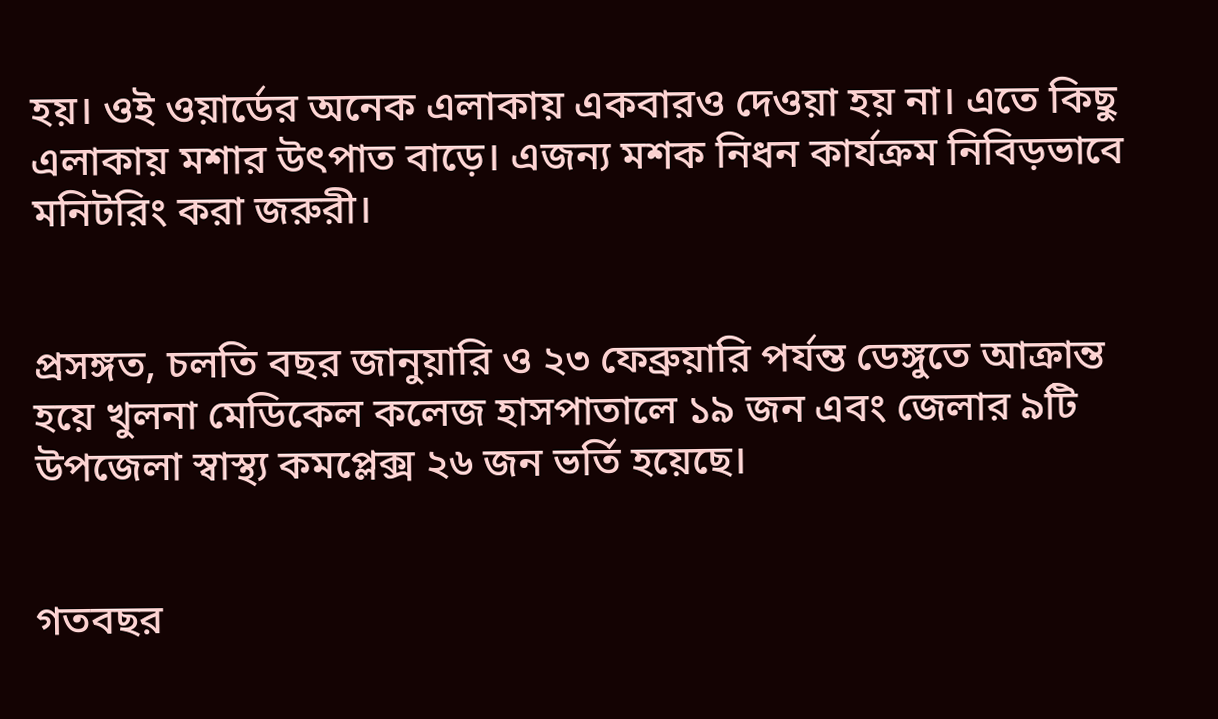হয়। ওই ওয়ার্ডের অনেক এলাকায় একবারও দেওয়া হয় না। এতে কিছু এলাকায় মশার উৎপাত বাড়ে। এজন্য মশক নিধন কার্যক্রম নিবিড়ভাবে মনিটরিং করা জরুরী।


প্রসঙ্গত, চলতি বছর জানুয়ারি ও ২৩ ফেব্রুয়ারি পর্যন্ত ডেঙ্গুতে আক্রান্ত হয়ে খুলনা মেডিকেল কলেজ হাসপাতালে ১৯ জন এবং জেলার ৯টি উপজেলা স্বাস্থ্য কমপ্লেক্স ২৬ জন ভর্তি হয়েছে।


গতবছর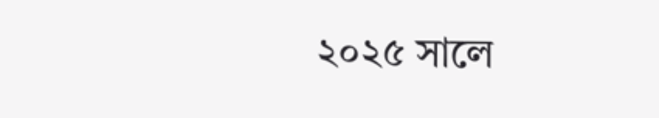২০২৫ সালে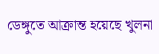ডেঙ্গুতে আক্রান্ত হয়েছে খুলনা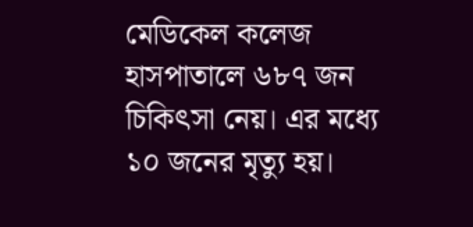মেডিকেল কলেজ হাসপাতালে ৬৮৭ জন চিকিৎসা নেয়। এর মধ্যে ১০ জনের মৃত্যু হয়।